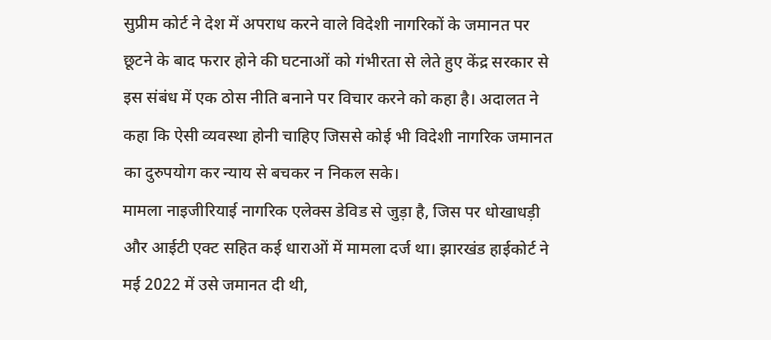सुप्रीम कोर्ट ने देश में अपराध करने वाले विदेशी नागरिकों के जमानत पर छूटने के बाद फरार होने की घटनाओं को गंभीरता से लेते हुए केंद्र सरकार से इस संबंध में एक ठोस नीति बनाने पर विचार करने को कहा है। अदालत ने कहा कि ऐसी व्यवस्था होनी चाहिए जिससे कोई भी विदेशी नागरिक जमानत का दुरुपयोग कर न्याय से बचकर न निकल सके।
मामला नाइजीरियाई नागरिक एलेक्स डेविड से जुड़ा है, जिस पर धोखाधड़ी और आईटी एक्ट सहित कई धाराओं में मामला दर्ज था। झारखंड हाईकोर्ट ने मई 2022 में उसे जमानत दी थी,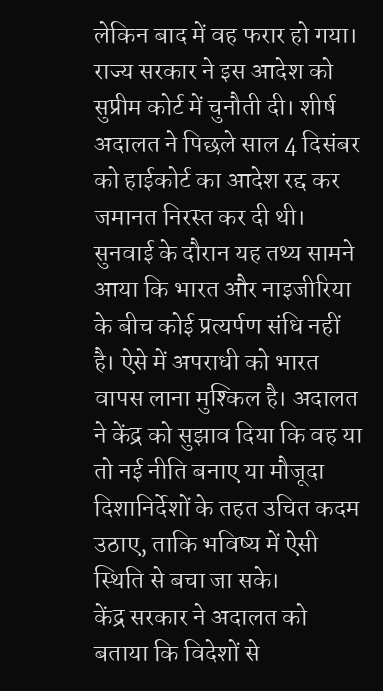लेकिन बाद में वह फरार हो गया। राज्य सरकार ने इस आदेश को सुप्रीम कोर्ट में चुनौती दी। शीर्ष अदालत ने पिछले साल 4 दिसंबर को हाईकोर्ट का आदेश रद्द कर जमानत निरस्त कर दी थी।
सुनवाई के दौरान यह तथ्य सामने आया कि भारत और नाइजीरिया के बीच कोई प्रत्यर्पण संधि नहीं है। ऐसे में अपराधी को भारत वापस लाना मुश्किल है। अदालत ने केंद्र को सुझाव दिया कि वह या तो नई नीति बनाए या मौजूदा दिशानिर्देशों के तहत उचित कदम उठाए, ताकि भविष्य में ऐसी स्थिति से बचा जा सके।
केंद्र सरकार ने अदालत को बताया कि विदेशों से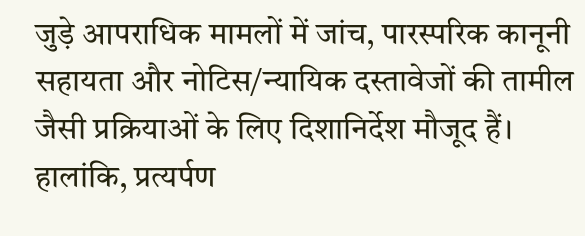जुड़े आपराधिक मामलों में जांच, पारस्परिक कानूनी सहायता और नोटिस/न्यायिक दस्तावेजों की तामील जैसी प्रक्रियाओं के लिए दिशानिर्देश मौजूद हैं। हालांकि, प्रत्यर्पण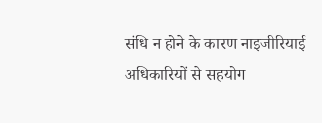संधि न होने के कारण नाइजीरियाई अधिकारियों से सहयोग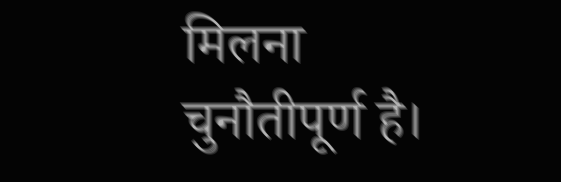मिलना चुनौतीपूर्ण है।